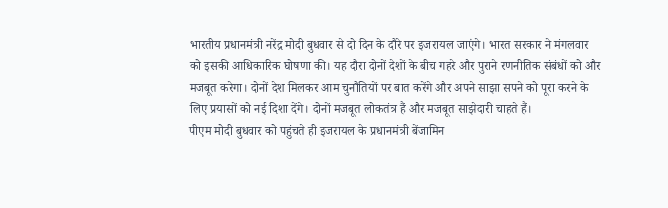भारतीय प्रधानमंत्री नरेंद्र मोदी बुधवार से दो दिन के दौरे पर इजरायल जाएंगे। भारत सरकार ने मंगलवार को इसकी आधिकारिक घोषणा की। यह दौरा दोनों देशों के बीच गहरे और पुराने रणनीतिक संबंधों को और मजबूत करेगा। दोनों देश मिलकर आम चुनौतियों पर बात करेंगे और अपने साझा सपने को पूरा करने के लिए प्रयासों को नई दिशा देंगे। दोनों मजबूत लोकतंत्र हैं और मजबूत साझेदारी चाहते हैं।
पीएम मोदी बुधवार को पहुंचते ही इजरायल के प्रधानमंत्री बेंजामिन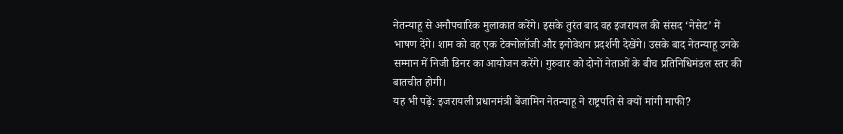नेतन्याहू से अनौपचारिक मुलाकात करेंगे। इसके तुरंत बाद वह इजरायल की संसद ‘नेसेट’ में भाषण देंगे। शाम को वह एक टेक्नोलॉजी और इनोवेशन प्रदर्शनी देखेंगे। उसके बाद नेतन्याहू उनके सम्मान में निजी डिनर का आयोजन करेंगे। गुरुवार को दोनों नेताओं के बीच प्रतिनिधिमंडल स्तर की बातचीत होगी।
यह भी पढ़ें: इजरायली प्रधानमंत्री बेंजामिन नेतन्याहू ने राष्ट्रपति से क्यों मांगी माफी?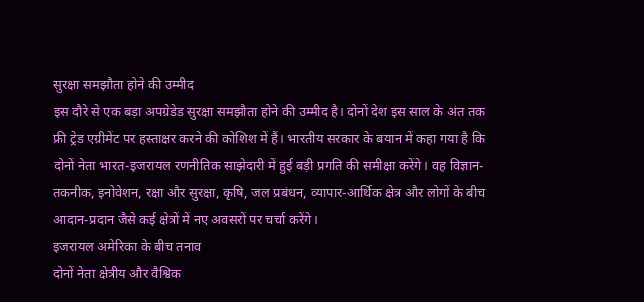सुरक्षा समझौता होने की उम्मीद
इस दौरे से एक बड़ा अपग्रेडेड सुरक्षा समझौता होने की उम्मीद है। दोनों देश इस साल के अंत तक फ्री ट्रेड एग्रीमेंट पर हस्ताक्षर करने की कोशिश में हैं। भारतीय सरकार के बयान में कहा गया है कि दोनों नेता भारत-इजरायल रणनीतिक साझेदारी में हुई बड़ी प्रगति की समीक्षा करेंगे। वह विज्ञान-तकनीक, इनोवेशन, रक्षा और सुरक्षा, कृषि, जल प्रबंधन, व्यापार-आर्थिक क्षेत्र और लोगों के बीच आदान-प्रदान जैसे कई क्षेत्रों में नए अवसरों पर चर्चा करेंगे।
इजरायल अमेरिका के बीच तनाव
दोनों नेता क्षेत्रीय और वैश्विक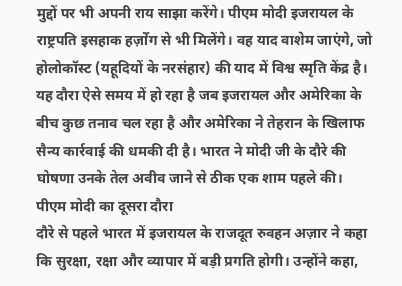मुद्दों पर भी अपनी राय साझा करेंगे। पीएम मोदी इजरायल के राष्ट्रपति इसहाक हर्ज़ोग से भी मिलेंगे। वह याद वाशेम जाएंगे, जो होलोकॉस्ट (यहूदियों के नरसंहार) की याद में विश्व स्मृति केंद्र है। यह दौरा ऐसे समय में हो रहा है जब इजरायल और अमेरिका के बीच कुछ तनाव चल रहा है और अमेरिका ने तेहरान के खिलाफ सैन्य कार्रवाई की धमकी दी है। भारत ने मोदी जी के दौरे की घोषणा उनके तेल अवीव जाने से ठीक एक शाम पहले की।
पीएम मोदी का दूसरा दौरा
दौरे से पहले भारत में इजरायल के राजदूत रुवहन अज़ार ने कहा कि सुरक्षा, रक्षा और व्यापार में बड़ी प्रगति होगी। उन्होंने कहा,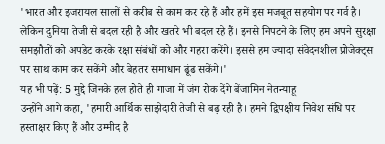'भारत और इजरायल सालों से करीब से काम कर रहे हैं और हमें इस मजबूत सहयोग पर गर्व है। लेकिन दुनिया तेजी से बदल रही है और खतरे भी बदल रहे हैं। इनसे निपटने के लिए हम अपने सुरक्षा समझौतों को अपडेट करके रक्षा संबंधों को और गहरा करेंगे। इससे हम ज्यादा संवेदनशील प्रोजेक्ट्स पर साथ काम कर सकेंगे और बेहतर समाधान ढूंढ सकेंगे।'
यह भी पढ़ें: 5 मुद्दे जिनके हल होते ही गाजा में जंग रोक देंगे बेंजामिन नेतन्याहू
उन्होंने आगे कहा, 'हमारी आर्थिक साझेदारी तेजी से बढ़ रही है। हमने द्विपक्षीय निवेश संधि पर हस्ताक्षर किए हैं और उम्मीद है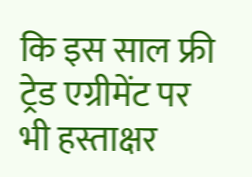कि इस साल फ्री ट्रेड एग्रीमेंट पर भी हस्ताक्षर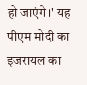हो जाएंगे।' यह पीएम मोदी का इजरायल का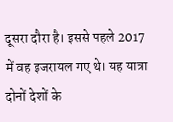दूसरा दौरा है। इससे पहले 2017 में वह इजरायल गए थे। यह यात्रा दोनों देशों के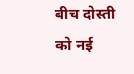बीच दोस्ती को नई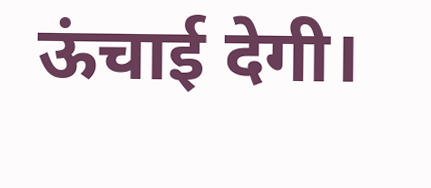ऊंचाई देगी।